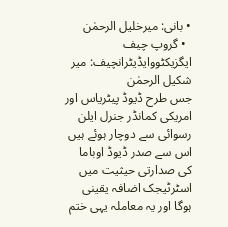• بانی: میرخلیل الرحمٰن
  • گروپ چیف ایگزیکٹووایڈیٹرانچیف: میر شکیل الرحمٰن
جس طرح ڈیوڈ پیٹریاس اور امریکی کمانڈر جنرل ایلن رسوائی سے دوچار ہوئے ہیں اس سے صدر ڈیوڈ اوباما کی صدارتی حیثیت میں اسٹرٹیجک اضافہ یقینی ہوگا اور یہ معاملہ یہی ختم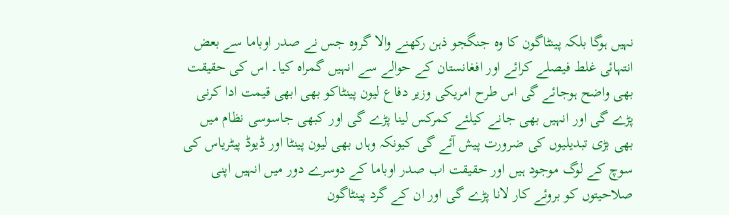نہیں ہوگا بلکہ پینٹاگون کا وہ جنگجو ذہن رکھنے والا گروہ جس نے صدر اوباما سے بعض انتہائی غلط فیصلے کرائے اور افغانستان کے حوالے سے انہیں گمراہ کیا۔ اس کی حقیقت بھی واضح ہوجائے گی اس طرح امریکی وزیر دفاع لیون پینٹاکو بھی ابھی قیمت ادا کرنی پڑے گی اور انہیں بھی جانے کیلئے کمرکس لینا پڑے گی اور کبھی جاسوسی نظام میں بھی بڑی تبدیلیوں کی ضرورت پیش آئے گی کیونکہ وہاں بھی لیون پینٹا اور ڈیوڈ پیٹریاس کی سوچ کے لوگ موجود ہیں اور حقیقت اب صدر اوباما کے دوسرے دور میں انہیں اپنی صلاحیتوں کو بروئے کار لانا پڑے گی اور ان کے گرد پینٹاگون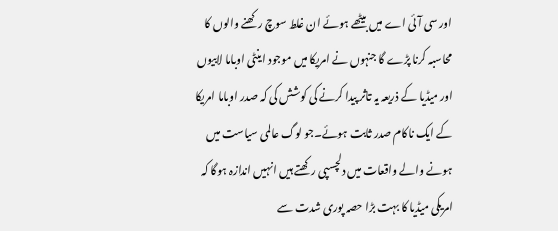اور سی آئی اے میں بیٹھے ہوئے ان غلط سوچ رکھنے والوں کا محاسبہ کرنا پڑے گا جنہوں نے امریکا میں موجود اینٹی اوباما لابیوں اور میڈیا کے ذریعہ یہ تاثر پیدا کرنے کی کوشش کی کہ صدر اوباما امریکا کے ایک ناکام صدر ثابت ہوئے۔جو لوگ عالمی سیاست میں ہونے والے واقعات میں دلچسپی رکھتے ہیں انہیں اندازہ ہوگا کہ امریکی میڈیا کا بہت بڑا حصہ پوری شدت سے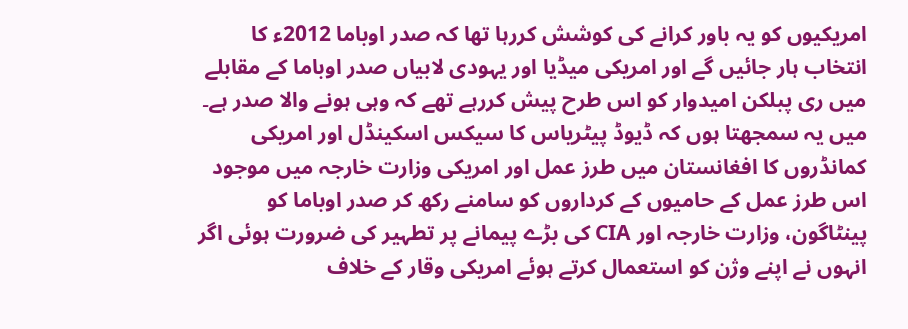امریکیوں کو یہ باور کرانے کی کوشش کررہا تھا کہ صدر اوباما 2012ء کا انتخاب ہار جائیں گے اور امریکی میڈیا اور یہودی لابیاں صدر اوباما کے مقابلے میں ری پبلکن امیدوار کو اس طرح پیش کررہے تھے کہ وہی ہونے والا صدر ہے۔
میں یہ سمجھتا ہوں کہ ڈیوڈ پیٹریاس کا سیکس اسکینڈل اور امریکی کمانڈروں کا افغانستان میں طرز عمل اور امریکی وزارت خارجہ میں موجود اس طرز عمل کے حامیوں کے کرداروں کو سامنے رکھ کر صدر اوباما کو پینٹاگون، وزارت خارجہ اور CIA کی بڑے پیمانے پر تطہیر کی ضرورت ہوئی اگر انہوں نے اپنے وژن کو استعمال کرتے ہوئے امریکی وقار کے خلاف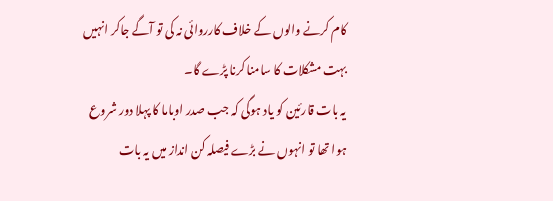کام کرنے والوں کے خلاف کارروائی نہ کی تو آگے جاکر انہیں بہت مشکلات کا سامنا کرنا پڑے گا۔
یہ بات قارئین کو یاد ہوگی کہ جب صدر اوباما کا پہلا دور شروع ہوا تھا تو انہوں نے بڑے فیصلہ کن انداز میں یہ بات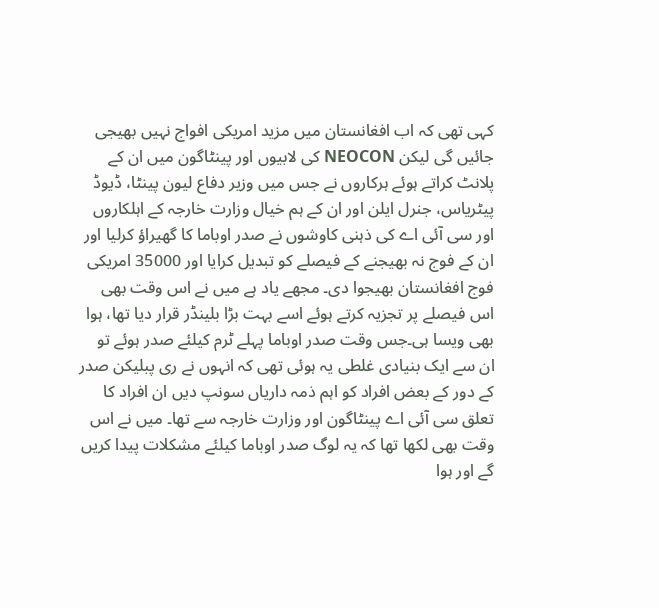کہی تھی کہ اب افغانستان میں مزید امریکی افواج نہیں بھیجی جائیں گی لیکن NEOCON کی لابیوں اور پینٹاگون میں ان کے پلانٹ کراتے ہوئے ہرکاروں نے جس میں وزیر دفاع لیون پینٹا، ڈیوڈ پیٹریاس، جنرل ایلن اور ان کے ہم خیال وزارت خارجہ کے اہلکاروں اور سی آئی اے کی ذہنی کاوشوں نے صدر اوباما کا گھیراؤ کرلیا اور ان کے فوج نہ بھیجنے کے فیصلے کو تبدیل کرایا اور 35000 امریکی فوج افغانستان بھیجوا دی۔ مجھے یاد ہے میں نے اس وقت بھی اس فیصلے پر تجزیہ کرتے ہوئے اسے بہت بڑا بلینڈر قرار دیا تھا، ہوا بھی ویسا ہی۔جس وقت صدر اوباما پہلے ٹرم کیلئے صدر ہوئے تو ان سے ایک بنیادی غلطی یہ ہوئی تھی کہ انہوں نے ری پبلیکن صدر کے دور کے بعض افراد کو اہم ذمہ داریاں سونپ دیں ان افراد کا تعلق سی آئی اے پینٹاگون اور وزارت خارجہ سے تھا۔ میں نے اس وقت بھی لکھا تھا کہ یہ لوگ صدر اوباما کیلئے مشکلات پیدا کریں گے اور ہوا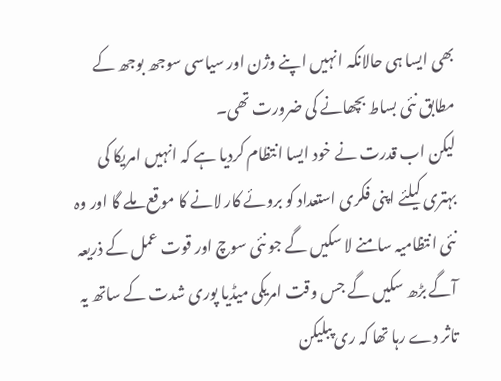بھی ایسا ہی حالانکہ انہیں اپنے وژن اور سیاسی سوجھ بوجھ کے مطابق نئی بساط بچھانے کی ضرورت تھی۔
لیکن اب قدرت نے خود ایسا انتظام کردیا ہے کہ انہیں امریکا کی بہتری کیلئے اپنی فکری استعداد کو بروئے کار لانے کا موقع ملے گا اور وہ نئی انتظامیہ سامنے لا سکیں گے جو نئی سوچ اور قوت عمل کے ذریعہ آگے بڑھ سکیں گے جس وقت امریکی میڈیا پوری شدت کے ساتھ یہ تاثر دے رہا تھا کہ ری پبلیکن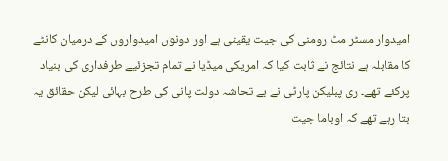امیدوار مسٹر مٹ رومنی کی جیت یقینی ہے اور دونوں امیدواروں کے درمیان کانٹے کا مقابلہ ہے نتائج نے ثابت کیا کہ امریکی میڈیا نے تمام تجزئیے طرفداری کی بنیاد پرکئے تھے۔ ری پبلیکن پارٹی نے بے تحاشہ دولت پانی کی طرح بہائی لیکن حقائق یہ بتا رہے تھے کہ اوباما جیت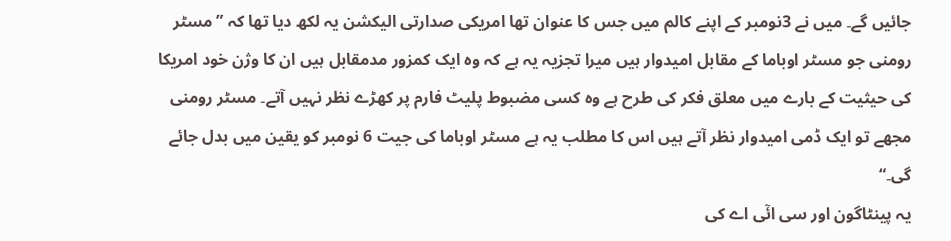جائیں گے۔ میں نے 3نومبر کے اپنے کالم میں جس کا عنوان تھا امریکی صدارتی الیکشن یہ لکھ دیا تھا کہ ”مسٹر رومنی جو مسٹر اوباما کے مقابل امیدوار ہیں میرا تجزیہ یہ ہے کہ وہ ایک کمزور مدمقابل ہیں ان کا وژن خود امریکا کی حیثیت کے بارے میں معلق فکر کی طرح ہے وہ کسی مضبوط پلیٹ فارم پر کھڑے نظر نہیں آتے۔ مسٹر رومنی مجھے تو ایک ڈمی امیدوار نظر آتے ہیں اس کا مطلب یہ ہے مسٹر اوباما کی جیت 6 نومبر کو یقین میں بدل جائے گی۔“
یہ پینٹاگون اور سی ائٓی اے کی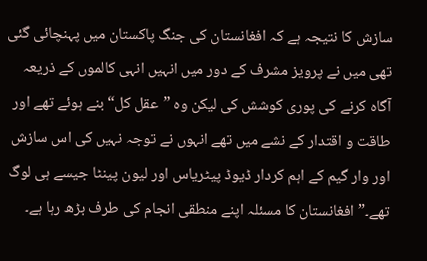سازش کا نتیجہ ہے کہ افغانستان کی جنگ پاکستان میں پہنچائی گئی تھی میں نے پرویز مشرف کے دور میں انہیں انہی کالموں کے ذریعہ آگاہ کرنے کی پوری کوشش کی لیکن وہ ”عقل کل“ بنے ہوئے تھے اور طاقت و اقتدار کے نشے میں تھے انہوں نے توجہ نہیں کی اس سازش اور وار گیم کے اہم کردار ڈیوڈ پیٹریاس اور لیون پینٹا جیسے ہی لوگ تھے۔”افغانستان کا مسئلہ اپنے منطقی انجام کی طرف بڑھ رہا ہے۔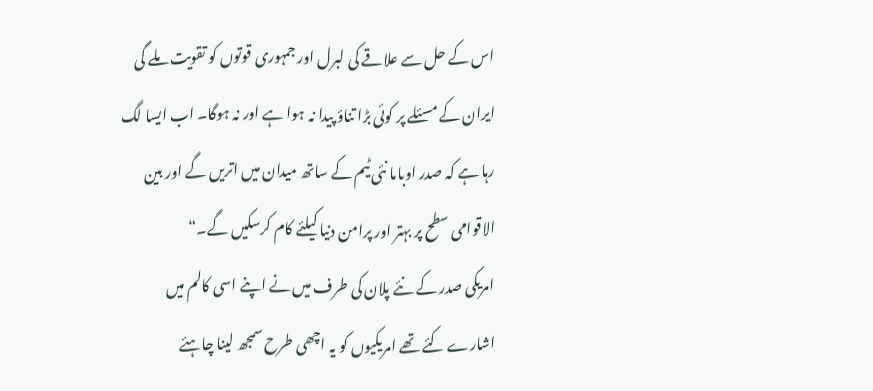اس کے حل سے علاقے کی لبرل اور جمہوری قوتوں کو تقویت ملے گی ایران کے مسئلے پر کوئی بڑا تناؤ پیدا نہ ہوا ہے اور نہ ہوگا۔ اب ایسا لگ رہا ہے کہ صدر اوباما نئی ٹیم کے ساتھ میدان میں اتریں گے اور بین الاقوامی سطح پر بہتر اور پرامن دنیا کیلئے کام کرسکیں گے۔“
امریکی صدر کے نئے پلان کی طرف میں نے اپنے اسی کالم میں اشارے کئے تھے امریکیوں کو یہ اچھی طرح سمجھ لینا چاہئے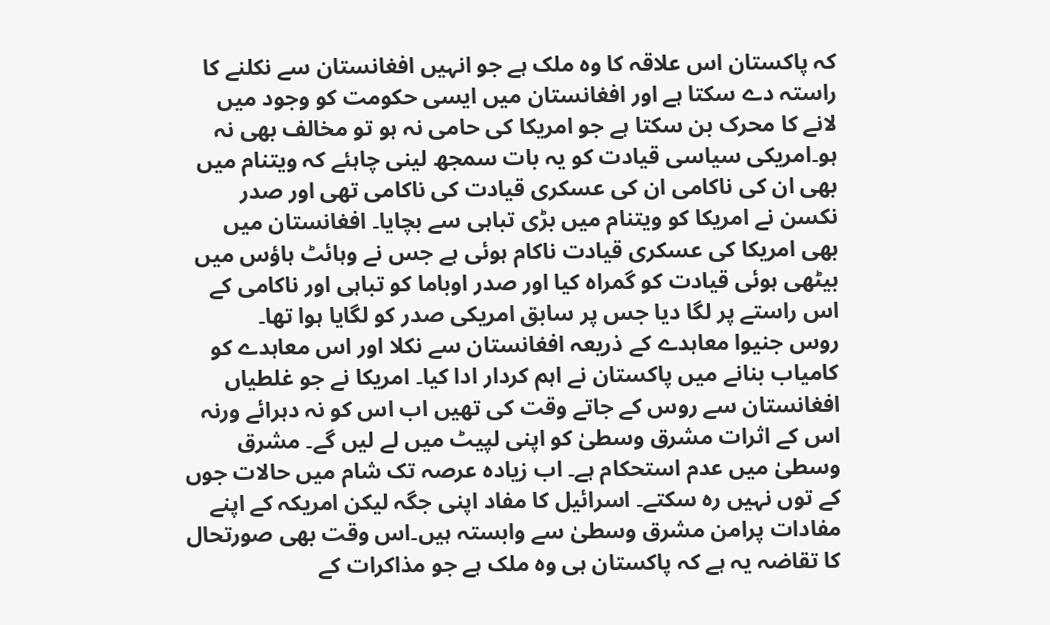کہ پاکستان اس علاقہ کا وہ ملک ہے جو انہیں افغانستان سے نکلنے کا راستہ دے سکتا ہے اور افغانستان میں ایسی حکومت کو وجود میں لانے کا محرک بن سکتا ہے جو امریکا کی حامی نہ ہو تو مخالف بھی نہ ہو۔امریکی سیاسی قیادت کو یہ بات سمجھ لینی چاہئے کہ ویتنام میں بھی ان کی ناکامی ان کی عسکری قیادت کی ناکامی تھی اور صدر نکسن نے امریکا کو ویتنام میں بڑی تباہی سے بچایا۔ افغانستان میں بھی امریکا کی عسکری قیادت ناکام ہوئی ہے جس نے وہائٹ ہاؤس میں بیٹھی ہوئی قیادت کو گمراہ کیا اور صدر اوباما کو تباہی اور ناکامی کے اس راستے پر لگا دیا جس پر سابق امریکی صدر کو لگایا ہوا تھا۔
روس جنیوا معاہدے کے ذریعہ افغانستان سے نکلا اور اس معاہدے کو کامیاب بنانے میں پاکستان نے اہم کردار ادا کیا۔ امریکا نے جو غلطیاں افغانستان سے روس کے جاتے وقت کی تھیں اب اس کو نہ دہرائے ورنہ اس کے اثرات مشرق وسطیٰ کو اپنی لپیٹ میں لے لیں گے۔ مشرق وسطیٰ میں عدم استحکام ہے۔ اب زیادہ عرصہ تک شام میں حالات جوں کے توں نہیں رہ سکتے۔ اسرائیل کا مفاد اپنی جگہ لیکن امریکہ کے اپنے مفادات پرامن مشرق وسطیٰ سے وابستہ ہیں۔اس وقت بھی صورتحال کا تقاضہ یہ ہے کہ پاکستان ہی وہ ملک ہے جو مذاکرات کے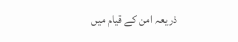ذریعہ امن کے قیام میں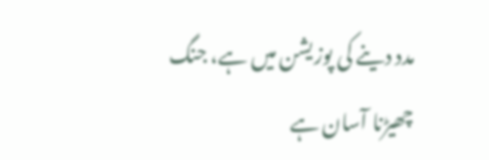مدد دینے کی پوزیشن میں ہے، جنگ چھیڑنا آسان ہے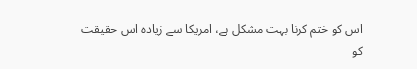اس کو ختم کرنا بہت مشکل ہے، امریکا سے زیادہ اس حقیقت کو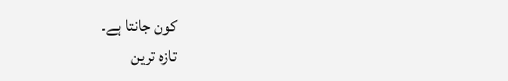کون جانتا ہے۔
تازہ ترین